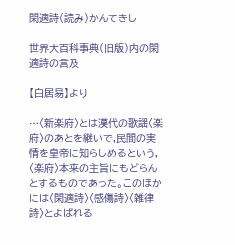閑適詩(読み)かんてきし

世界大百科事典(旧版)内の閑適詩の言及

【白居易】より

…〈新楽府〉とは漢代の歌謡〈楽府〉のあとを継いで,民間の実情を皇帝に知らしめるという,〈楽府〉本来の主旨にもどらんとするものであった。このほかには〈閑適詩〉〈感傷詩〉〈雑律詩〉とよばれる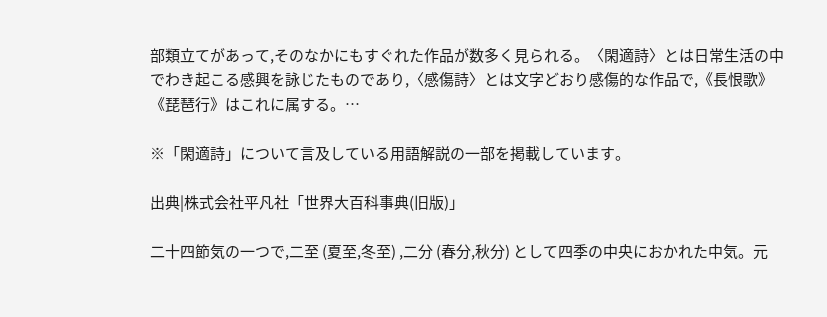部類立てがあって,そのなかにもすぐれた作品が数多く見られる。〈閑適詩〉とは日常生活の中でわき起こる感興を詠じたものであり,〈感傷詩〉とは文字どおり感傷的な作品で,《長恨歌》《琵琶行》はこれに属する。…

※「閑適詩」について言及している用語解説の一部を掲載しています。

出典|株式会社平凡社「世界大百科事典(旧版)」

二十四節気の一つで,二至 (夏至,冬至) ,二分 (春分,秋分) として四季の中央におかれた中気。元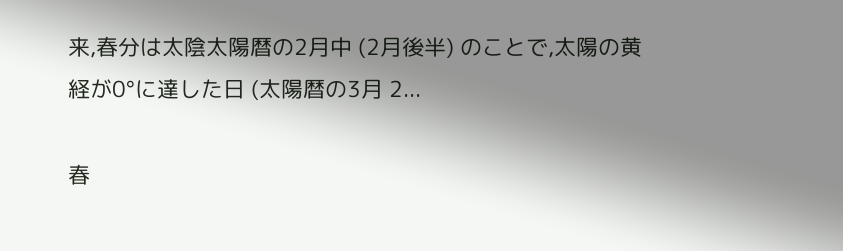来,春分は太陰太陽暦の2月中 (2月後半) のことで,太陽の黄経が0°に達した日 (太陽暦の3月 2...

春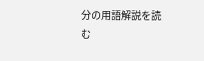分の用語解説を読む